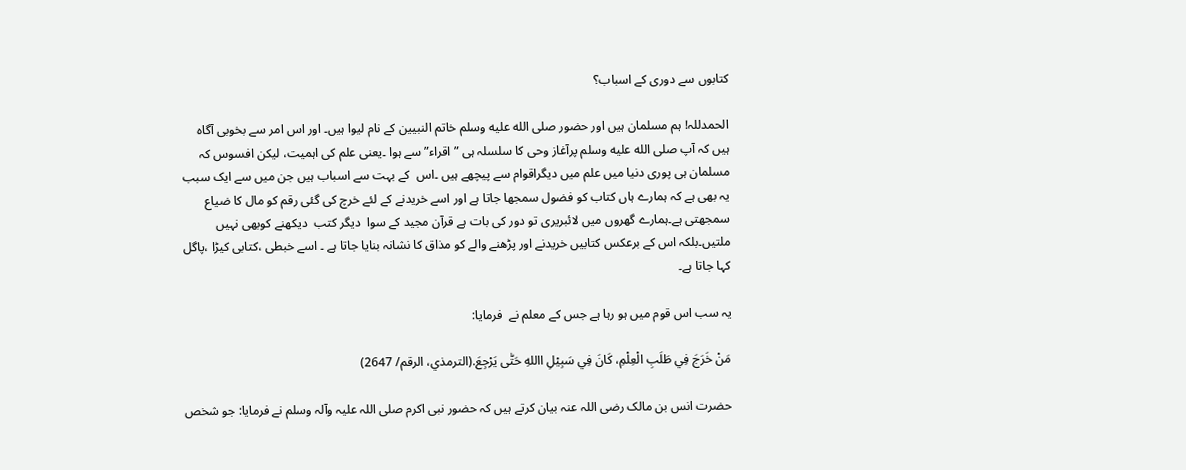کتابوں سے دوری کے اسباب؟

الحمدللہ! ہم مسلمان ہیں اور حضور صلى الله عليه وسلم خاتم النبیین کے نام لیوا ہیں۔ اور اس امر سے بخوبی آگاہ ہیں کہ آپ صلى الله عليه وسلم پرآغاز وحی کا سلسلہ ہی ” اقراء” سے ہوا ۔یعنی علم کی اہمیت، لیکن افسوس کہ مسلمان ہی پوری دنیا میں علم میں دیگراقوام سے پیچھے ہیں ۔اس  کے بہت سے اسباب ہیں جن میں سے ایک سبب یہ بھی ہے کہ ہمارے ہاں کتاب کو فضول سمجھا جاتا ہے اور اسے خریدنے کے لئے خرچ کی گئی رقم کو مال کا ضیاع سمجھتی ہے۔ہمارے گھروں میں لائبریری تو دور کی بات ہے قرآن مجید کے سوا  دیگر کتب  دیکھنے کوبھی نہیں  ملتیں۔بلکہ اس کے برعکس کتابیں خریدنے اور پڑھنے والے کو مذاق کا نشانہ بنایا جاتا ہے ۔ اسے خبطی ،کتابی کیڑا ،پاگل کہا جاتا ہے۔

یہ سب اس قوم میں ہو رہا ہے جس کے معلم نے  فرمایا:

مَنْ خَرَجَ فِي طَلَبِ الْعِلْمِ، کَانَ فِي سَبِيْلِ االلهِ حَتّٰی يَرْجِعَ.(الترمذي، الرقم/ 2647)

حضرت انس بن مالک رضی اللہ عنہ بیان کرتے ہیں کہ حضور نبی اکرم صلی اللہ علیہ وآلہ وسلم نے فرمایا: جو شخص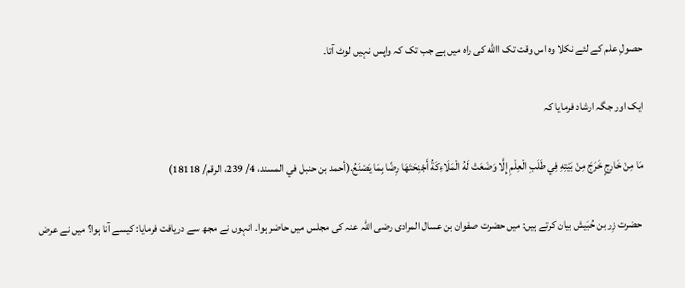حصولِ علم کے لئے نکلا وہ اس وقت تک االله کی راہ میں ہے جب تک کہ واپس نہیں لوٹ آتا۔

ایک اور جگہ ارشاد فرمایا کہ

مَا مِنْ خَارِجٍ خَرَجَ مِنْ بَيْتِهِ فِي طَلَبِ الْعِلْمِ إِلَّا وَضَعَتْ لَهُ الْمَلَاءِکَةُ أَجْنِحَتَهَا رِضًا بِمَا يَصْنَعُ.(أحمد بن حنبل في المسند، 4/ 239، الرقم/ 18118)

 حضرت زِر بن حُبَیش بیان کرتے ہیں: میں حضرت صفوان بن عسال المرادی رضی اللہ عنہ کی مجلس میں حاضر ہوا۔ انہوں نے مجھ سے دریافت فرمایا: کیسے آنا ہوا؟ میں نے عرض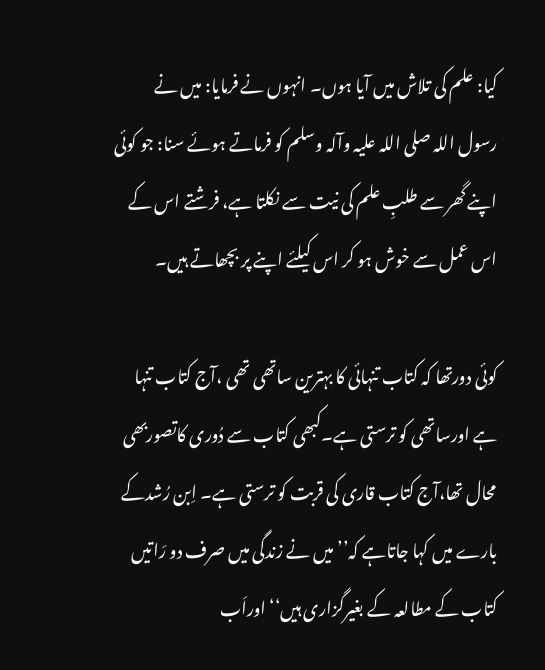کیا: علم کی تلاش میں آیا ہوں۔ انہوں نے فرمایا: میں نے رسول اللہ صلی اللہ علیہ وآلہ وسلم کو فرماتے ہوئے سنا: جو کوئی اپنے گھر سے طلبِ علم کی نیت سے نکلتا ہے، فرشتے اس کے اس عمل سے خوش ہو کر اس کیلئے اپنے پر بچھاتے ہیں۔

کوئی دورتھا کہ کتاب تنہائی کا بہترین ساتھی تھی ،آج کتاب تنہا ہے اورساتھی کو ترستی ہے۔کبھی کتاب سے دُوری کاتصوربھی محال تھا،آج کتاب قاری کی قربت کو ترستی ہے۔ اِبن رُشدکے بارے میں کہا جاتاہے کہ’’ میں نے زندگی میں صرف دو رَاتیں کتاب کے مطالعہ کے بغیرگزاری ہیں‘‘ اوراَب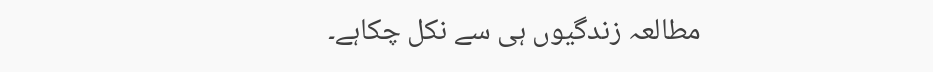مطالعہ زندگیوں ہی سے نکل چکاہے۔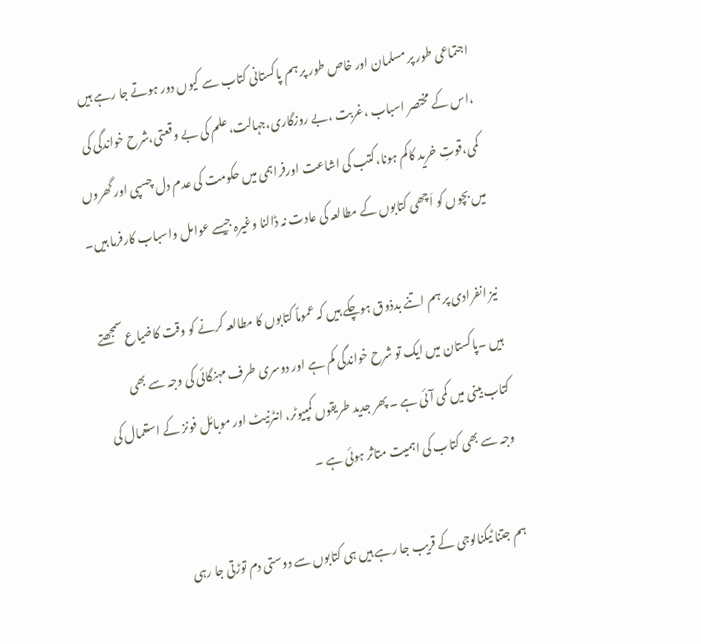اجتماعی طور پر مسلمان اور خاص طور پر ہم پاکستانی کتاب سے کیوں دور ہوتے جا رہے ہیں ،اس کے مختصر اسباب ،غربت ،بے روزگاری،جہالت،علم کی بے وقعتی،شرح خواندگی کی کمی،قوتِ خرید کاکم ہونا،کتب کی اشاعت اورفراہمی میں حکومت کی عدم دل چسپی اور گھروں میں بچوں کو اَچھی کتابوں کے مطالعہ کی عادت نہ ڈالنا وغیرہ جیسے عوامل واسباب کارفرما ہیں۔

نیز انفرادی پر ہم اتنے بدذوق ہوچکے ہیں کہ عموماً کتابوں کا مطالعہ کرنے کو وقت کاضیاع سمجھتے ہیں ۔پاکستان میں ایک تو شرح خواندگی کم ہے اور دوسری طرف مہنگائی کی وجہ سے بھی کتاب بینی میں کمی آئی ہے ۔ پھر جدید طریقوں کمپیوٹر، انٹرنیٹ اور موبائل فونز کے استعمال کی وجہ سے بھی کتاب کی اہمیت متاثر ہوئی ہے ۔

ہم جتنا ٹیکنالوجی کے قریب جا رہے ہیں ہی کتابوں سے دوستی دم توڑتی جا رہی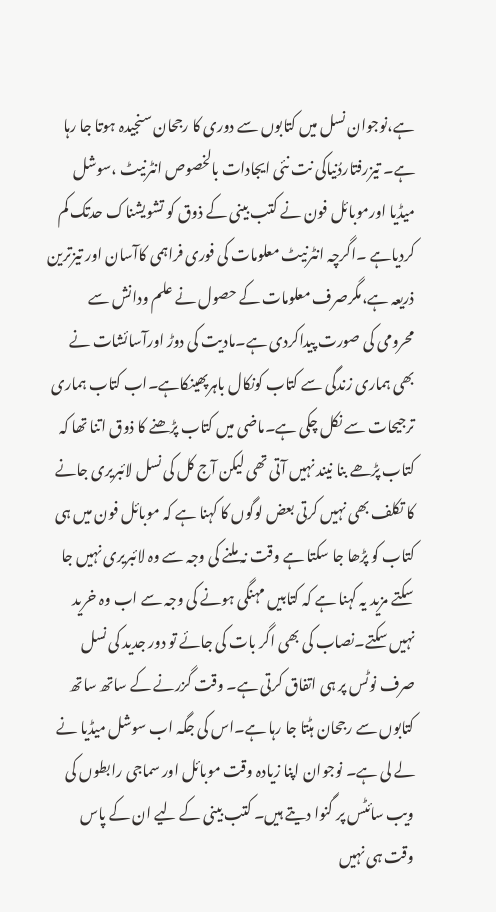ہے،نوجوان نسل میں کتابوں سے دوری کا رجحان سنجیدہ ہوتا جا رہا ہے۔ تیزرفتاردُنیاکی نت نئی ایجادات بالخصوص انٹرنیٹ ،سوشل میڈیا اورموبائل فون نے کتب بینی کے ذوق کو تشویشناک حدتک کم کردیاہے ۔اگرچہ انٹرنیٹ معلومات کی فوری فراہمی کاآسان اور تیزترین ذریعہ ہے،مگرصرف معلومات کے حصول نے علم ودانش سے محرومی کی صورت پیداکردی ہے۔مادیت کی دوڑ اورآسائشات نے بھی ہماری زندگی سے کتاب کونکال باہرپھینکاہے۔اب کتاب ہماری ترجیحات سے نکل چکی ہے۔ماضی میں کتاب پڑھنے کا ذوق اتنا تھا کہ کتاب پڑھے بنا نیند نہیں آتی تھی لیکن آج کل کی نسل لائبریری جانے کا تکلف بھی نہیں کرتی بعض لوگوں کا کہنا ہے کہ موبائل فون میں ہی کتاب کو پڑھا جا سکتا ہے وقت نہ ملنے کی وجہ سے وہ لائبریری نہیں جا سکتے مزید یہ کہنا ہے کہ کتابیں مہنگی ہونے کی وجہ سے اب وہ خرید نہیں سکتے۔نصاب کی بھی اگر بات کی جائے تو دور جدید کی نسل صرف نوٹس پر ہی اتفاق کرتی ہے۔ وقت گزرنے کے ساتھ ساتھ کتابوں سے رجحان ہٹتا جا رہا ہے۔اس کی جگہ اب سوشل میڈیا نے لے لی ہے۔ نوجوان اپنا زیادہ وقت موبائل اور سماجی رابطوں کی ویب سائٹس پر گنوا دیتے ہیں۔ کتب بینی کے لیے ان کے پاس وقت ہی نہیں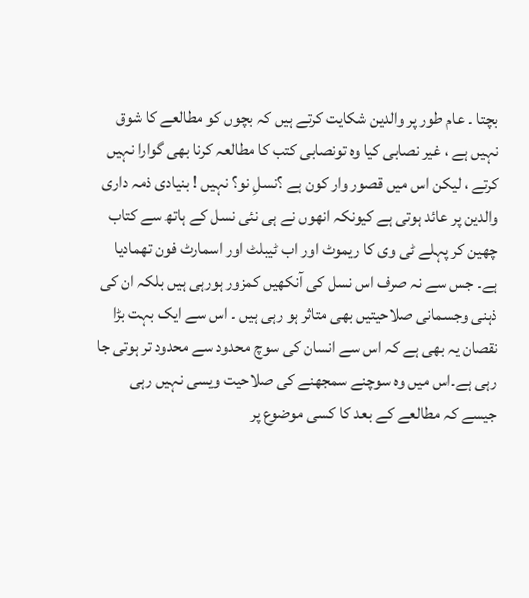بچتا ۔ عام طور پر والدین شکایت کرتے ہیں کہ بچوں کو مطالعے کا شوق نہیں ہے ، غیر نصابی کیا وہ تونصابی کتب کا مطالعہ کرنا بھی گوارا نہیں کرتے ، لیکن اس میں قصور وار کون ہے ؟نسلِ نو؟ نہیں ! بنیادی ذمہ داری والدین پر عائد ہوتی ہے کیونکہ انھوں نے ہی نئی نسل کے ہاتھ سے کتاب چھین کر پہلے ٹی وی کا ریموٹ اور اب ٹیبلٹ اور اسمارٹ فون تھمادیا ہے۔ جس سے نہ صرف اس نسل کی آنکھیں کمزور ہورہی ہیں بلکہ ان کی ذہنی وجسمانی صلاحیتیں بھی متاثر ہو رہی ہیں ۔ اس سے ایک بہت بڑا نقصان یہ بھی ہے کہ اس سے انسان کی سوچ محدود سے محدود تر ہوتی جا رہی ہے۔اس میں وہ سوچنے سمجھنے کی صلاحیت ویسی نہیں رہی جیسے کہ مطالعے کے بعد کا کسی موضوع پر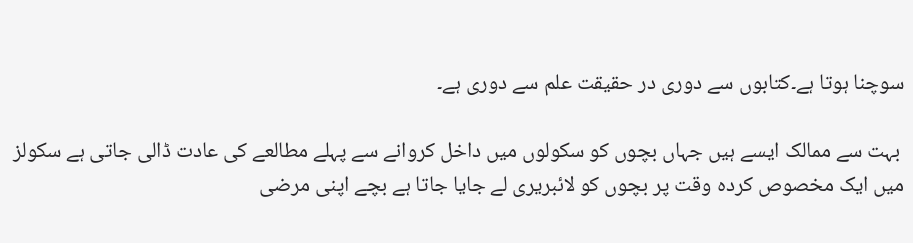سوچنا ہوتا ہے۔کتابوں سے دوری در حقیقت علم سے دوری ہے۔

 بہت سے ممالک ایسے ہیں جہاں بچوں کو سکولوں میں داخل کروانے سے پہلے مطالعے کی عادت ڈالی جاتی ہے سکولز میں ایک مخصوص کردہ وقت پر بچوں کو لائبریری لے جایا جاتا ہے بچے اپنی مرضی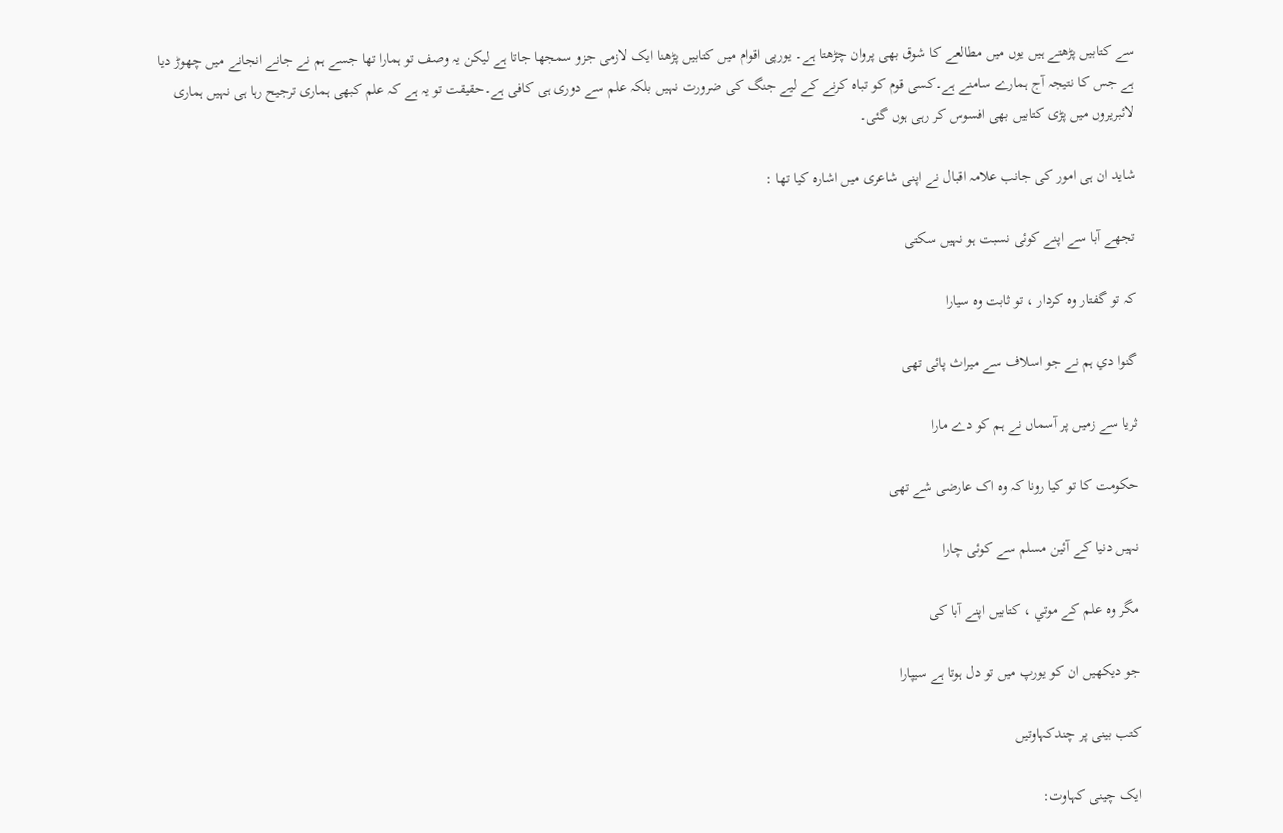سے کتابیں پڑھتے ہیں یوں میں مطالعے کا شوق بھی پروان چڑھتا ہے۔ یورپی اقوام میں کتابیں پڑھنا ایک لازمی جزو سمجھا جاتا ہے لیکن یہ وصف تو ہمارا تھا جسے ہم نے جانے انجانے میں چھوڑ دیا ہے جس کا نتیجہ آج ہمارے سامنے ہے۔کسی قوم کو تباہ کرنے کے لیے جنگ کی ضرورت نہیں بلکہ علم سے دوری ہی کافی ہے۔حقیقت تو یہ ہے کہ علم کبھی ہماری ترجیح رہا ہی نہیں ہماری لائبریروں میں پڑی کتابیں بھی افسوس کر رہی ہوں گئی۔

شاید ان ہی امور کی جانب علامہ اقبال نے اپنی شاعری میں اشارہ کیا تھا :

تجھے آبا سے اپنے کوئی نسبت ہو نہيں سکتی

کہ تو گفتار وہ کردار ، تو ثابت وہ سیارا

گنوا دي ہم نے جو اسلاف سے ميراث پائی تھی

ثريا سے زميں پر آسماں نے ہم کو دے مارا

حکومت کا تو کيا رونا کہ وہ اک عارضی شے تھی

نہيں دنيا کے آئين مسلم سے کوئی چارا

مگر وہ علم کے موتي ، کتابيں اپنے آبا کی

جو ديکھيں ان کو يورپ ميں تو دل ہوتا ہے سيپارا

کتب بینی پر چندکہاوتیں

ایک چینی کہاوت: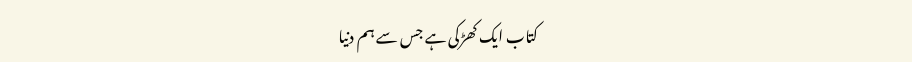کتاب ایک کھڑکی ہے جس سے ہم دنیا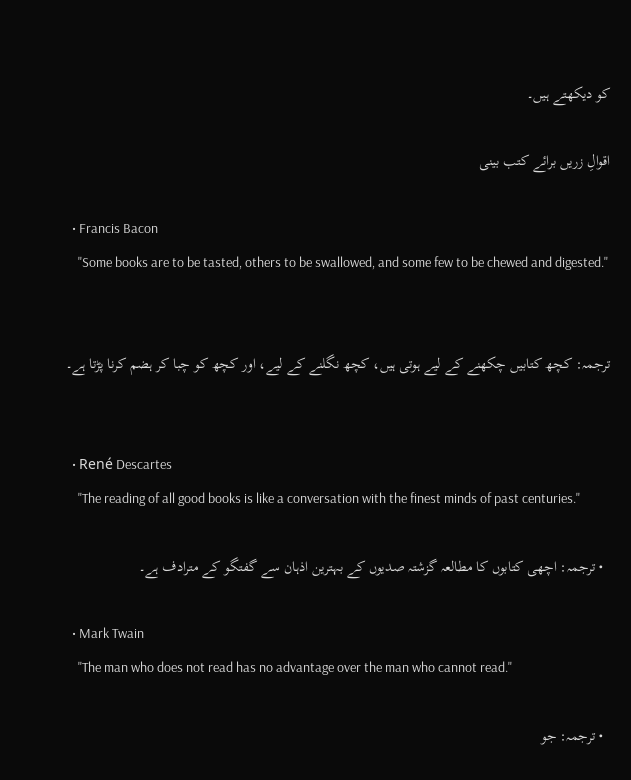کو دیکھتے ہیں۔

اقوالِ زریں برائے کتب بینی

  • Francis Bacon
    "Some books are to be tasted, others to be swallowed, and some few to be chewed and digested."


ترجمہ: کچھ کتابیں چکھنے کے لیے ہوتی ہیں، کچھ نگلنے کے لیے، اور کچھ کو چبا کر ہضم کرنا پڑتا ہے۔


  • René Descartes
    "The reading of all good books is like a conversation with the finest minds of past centuries."

  • ترجمہ: اچھی کتابوں کا مطالعہ گزشتہ صدیوں کے بہترین اذہان سے گفتگو کے مترادف ہے۔

  • Mark Twain
    "The man who does not read has no advantage over the man who cannot read."

  • ترجمہ: جو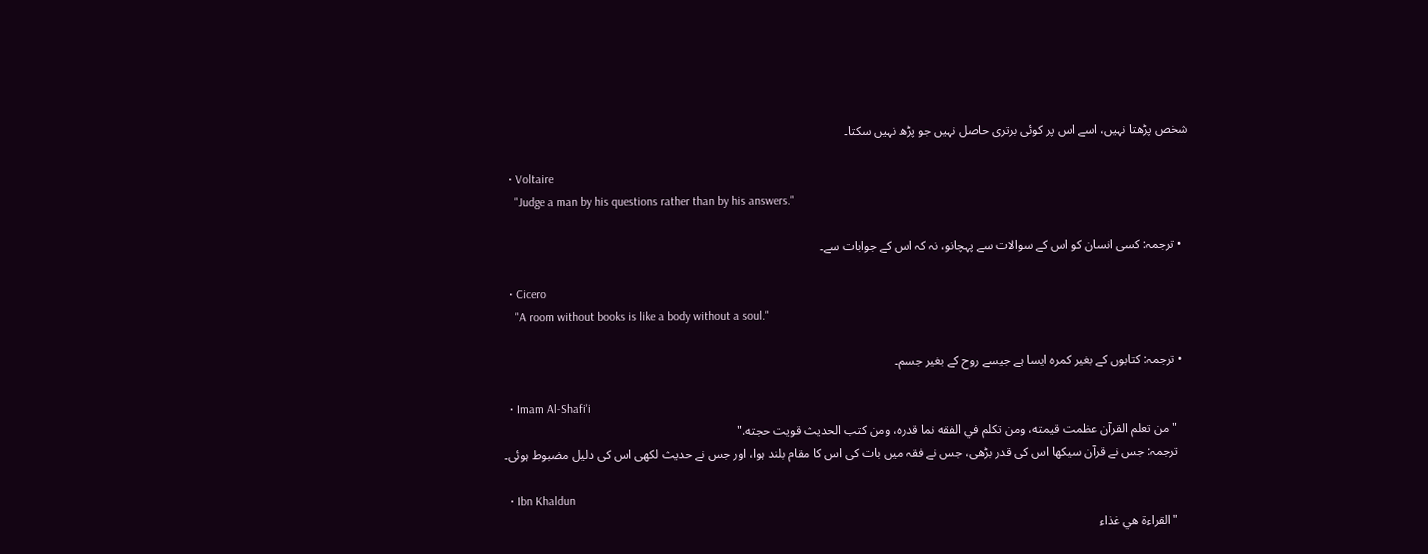شخص پڑھتا نہیں، اسے اس پر کوئی برتری حاصل نہیں جو پڑھ نہیں سکتا۔

  • Voltaire
    "Judge a man by his questions rather than by his answers."

  • ترجمہ: کسی انسان کو اس کے سوالات سے پہچانو، نہ کہ اس کے جوابات سے۔

  • Cicero
    "A room without books is like a body without a soul."

  • ترجمہ: کتابوں کے بغیر کمرہ ایسا ہے جیسے روح کے بغیر جسم۔

  • Imam Al-Shafi'i
    "من تعلم القرآن عظمت قيمته، ومن تكلم في الفقه نما قدره، ومن كتب الحديث قويت حجته."
    ترجمہ: جس نے قرآن سیکھا اس کی قدر بڑھی، جس نے فقہ میں بات کی اس کا مقام بلند ہوا، اور جس نے حدیث لکھی اس کی دلیل مضبوط ہوئی۔

  • Ibn Khaldun
    "القراءة هي غذاء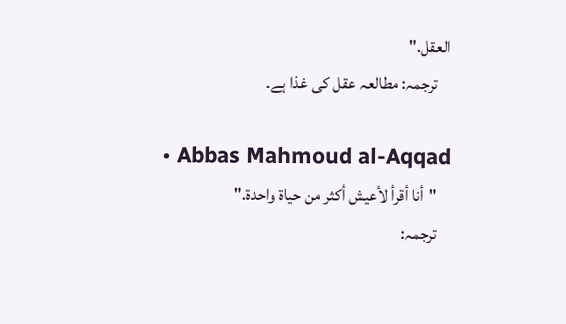العقل."
    ترجمہ: مطالعہ عقل کی غذا ہے۔

  • Abbas Mahmoud al-Aqqad
    "أنا أقرأ لأعيش أكثر من حياة واحدة."
    ترجمہ: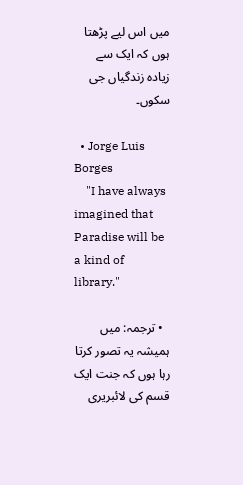میں اس لیے پڑھتا ہوں کہ ایک سے زیادہ زندگیاں جی سکوں۔

  • Jorge Luis Borges
    "I have always imagined that Paradise will be a kind of library."

  • ترجمہ: میں ہمیشہ یہ تصور کرتا رہا ہوں کہ جنت ایک قسم کی لائبریری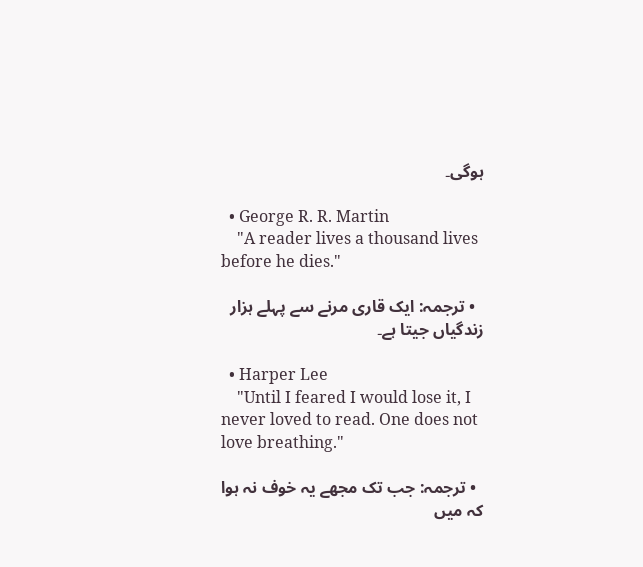ہوگی۔

  • George R. R. Martin
    "A reader lives a thousand lives before he dies."

  • ترجمہ: ایک قاری مرنے سے پہلے ہزار زندگیاں جیتا ہے۔

  • Harper Lee
    "Until I feared I would lose it, I never loved to read. One does not love breathing."

  • ترجمہ: جب تک مجھے یہ خوف نہ ہوا کہ میں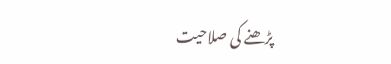پڑھنے کی صلاحیت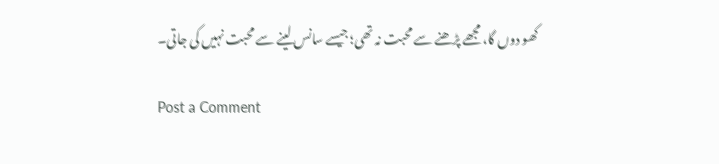کھو دوں گا، مجھے پڑھنے سے محبت نہ تھی؛ جیسے سانس لینے سے محبت نہیں کی جاتی۔

Post a Comment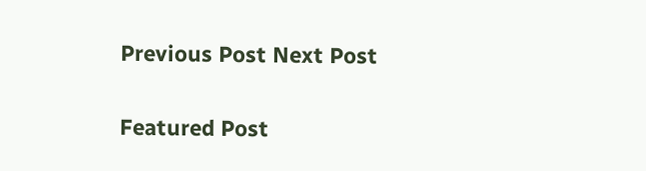Previous Post Next Post

Featured Post